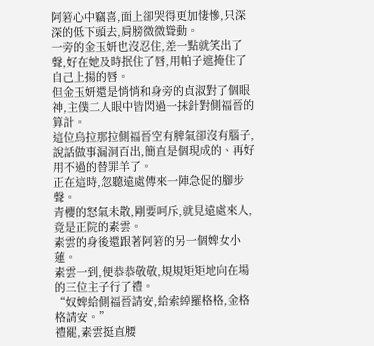阿箬心中竊喜,面上卻哭得更加悽慘,只深深的低下頭去,肩膀微微聳動。
一旁的金玉妍也沒忍住,差一點就笑出了聲,好在她及時抿住了唇,用帕子遮掩住了自己上揚的唇。
但金玉妍還是悄悄和身旁的貞淑對了個眼神,主僕二人眼中皆閃過一抹針對側福晉的算計。
這位烏拉那拉側福晉空有脾氣卻沒有腦子,說話做事漏洞百出,簡直是個現成的、再好用不過的替罪羊了。
正在這時,忽聽遠處傳來一陣急促的腳步聲。
青櫻的怒氣未散,剛要呵斥,就見遠處來人,竟是正院的素雲。
素雲的身後還跟著阿箬的另一個婢女小蓮。
素雲一到,便恭恭敬敬,規規矩矩地向在場的三位主子行了禮。
“奴婢給側福晉請安,給索綽羅格格,金格格請安。”
禮罷,素雲挺直腰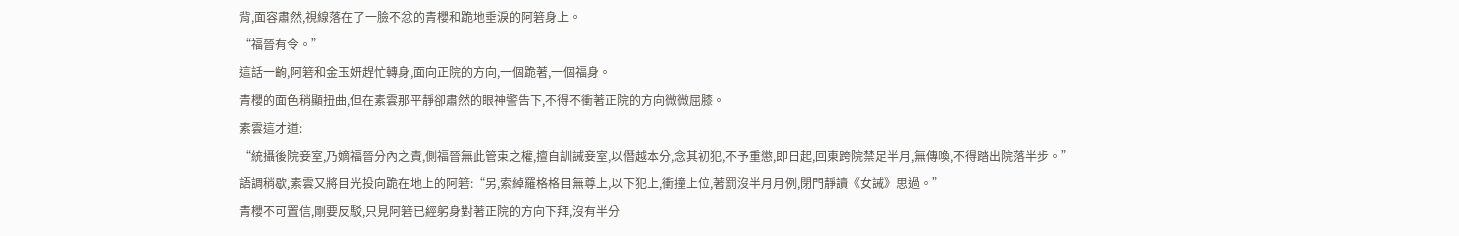背,面容肅然,視線落在了一臉不忿的青櫻和跪地垂淚的阿箬身上。
“福晉有令。”
這話一齣,阿箬和金玉妍趕忙轉身,面向正院的方向,一個跪著,一個福身。
青櫻的面色稍顯扭曲,但在素雲那平靜卻肅然的眼神警告下,不得不衝著正院的方向微微屈膝。
素雲這才道:
“統攝後院妾室,乃嫡福晉分內之責,側福晉無此管束之權,擅自訓誡妾室,以僭越本分,念其初犯,不予重懲,即日起,回東跨院禁足半月,無傳喚,不得踏出院落半步。”
語調稍歇,素雲又將目光投向跪在地上的阿箬:“另,索綽羅格格目無尊上,以下犯上,衝撞上位,著罰沒半月月例,閉門靜讀《女誡》思過。”
青櫻不可置信,剛要反駁,只見阿箬已經躬身對著正院的方向下拜,沒有半分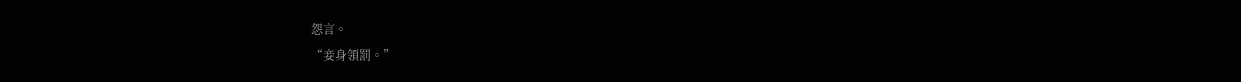怨言。
“妾身領罰。”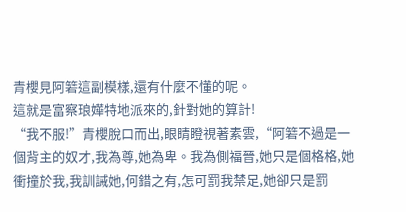青櫻見阿箬這副模樣,還有什麼不懂的呢。
這就是富察琅嬅特地派來的,針對她的算計!
“我不服!”青櫻脫口而出,眼睛瞪視著素雲,“阿箬不過是一個背主的奴才,我為尊,她為卑。我為側福晉,她只是個格格,她衝撞於我,我訓誡她,何錯之有,怎可罰我禁足,她卻只是罰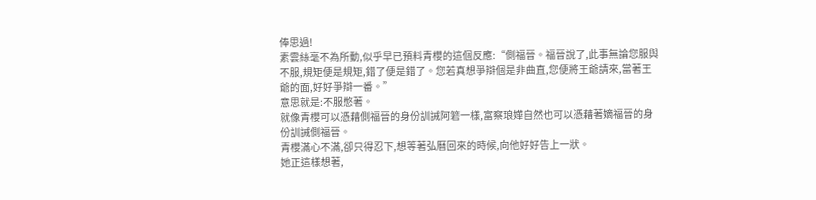俸思過!
素雲絲毫不為所動,似乎早已預料青櫻的這個反應:“側福晉。福晉說了,此事無論您服與不服,規矩便是規矩,錯了便是錯了。您若真想爭辯個是非曲直,您便將王爺請來,當著王爺的面,好好爭辯一番。”
意思就是:不服憋著。
就像青櫻可以憑藉側福晉的身份訓誡阿箬一樣,富察琅嬅自然也可以憑藉著嫡福晉的身份訓誡側福晉。
青櫻滿心不滿,卻只得忍下,想等著弘曆回來的時候,向他好好告上一狀。
她正這樣想著,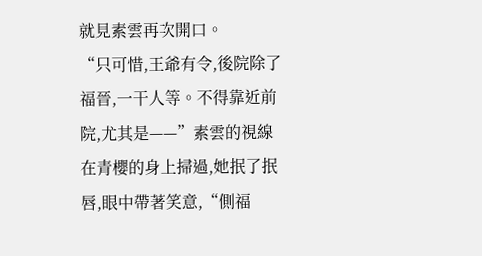就見素雲再次開口。
“只可惜,王爺有令,後院除了福晉,一干人等。不得靠近前院,尤其是——”素雲的視線在青櫻的身上掃過,她抿了抿唇,眼中帶著笑意,“側福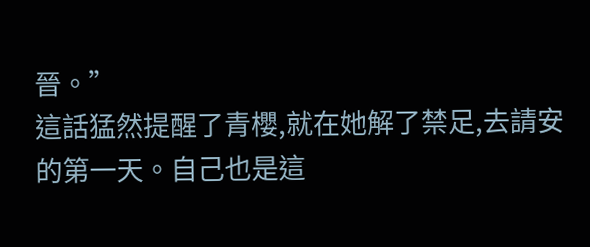晉。”
這話猛然提醒了青櫻,就在她解了禁足,去請安的第一天。自己也是這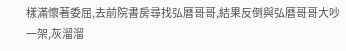樣滿懷著委屈,去前院書房尋找弘曆哥哥,結果反倒與弘曆哥哥大吵一架,灰溜溜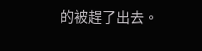的被趕了出去。